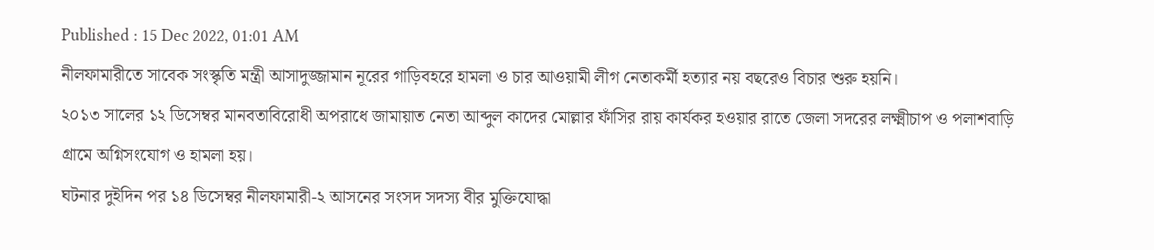Published : 15 Dec 2022, 01:01 AM
নীলফামারীতে সাবেক সংস্কৃতি মন্ত্রী আসাদুজ্জামান নূরের গাড়িবহরে হামলা ও চার আওয়ামী লীগ নেতাকর্মী হত্যার নয় বছরেও বিচার শুরু হয়নি।
২০১৩ সালের ১২ ডিসেম্বর মানবতাবিরোধী অপরাধে জামায়াত নেতা আব্দুল কাদের মোল্লার ফাঁসির রায় কার্যকর হওয়ার রাতে জেলা সদরের লক্ষ্মীচাপ ও পলাশবাড়ি গ্রামে অগ্নিসংযোগ ও হামলা হয়।
ঘটনার দুইদিন পর ১৪ ডিসেম্বর নীলফামারী-২ আসনের সংসদ সদস্য বীর মুক্তিযোদ্ধা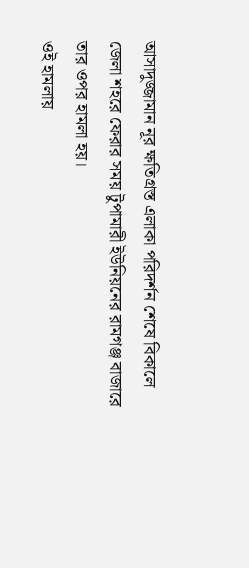আসাদুজ্জামান নূর ক্ষতিগ্রস্ত এলাকা পরিদর্শন শেষে বিকালে জেলা শহরে ফেরার সময় টুপামারী ইউনিয়নের রামগঞ্জ বাজারে তার ওপর হামলা হয়।
ওই হামলায়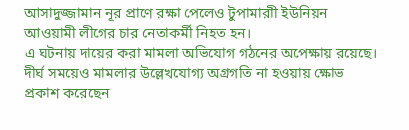আসাদুজ্জামান নূর প্রাণে রক্ষা পেলেও টুপামারাী ইউনিয়ন আওয়ামী লীগের চার নেতাকর্মী নিহত হন।
এ ঘটনায় দায়ের করা মামলা অভিযোগ গঠনের অপেক্ষায় রয়েছে। দীর্ঘ সময়েও মামলার উল্লেখযোগ্য অগ্রগতি না হওয়ায় ক্ষোভ প্রকাশ করেছেন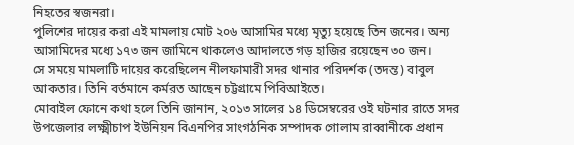নিহতের স্বজনরা।
পুলিশের দায়ের করা এই মামলায় মোট ২০৬ আসামির মধ্যে মৃত্যু হয়েছে তিন জনের। অন্য আসামিদের মধ্যে ১৭৩ জন জামিনে থাকলেও আদালতে গড় হাজির রয়েছেন ৩০ জন।
সে সময়ে মামলাটি দায়ের করেছিলেন নীলফামারী সদর থানার পরিদর্শক (তদন্ত) বাবুল আকতার। তিনি বর্তমানে কর্মরত আছেন চট্টগ্রামে পিবিআইতে।
মোবাইল ফোনে কথা হলে তিনি জানান, ২০১৩ সালের ১৪ ডিসেম্বরের ওই ঘটনার রাতে সদর উপজেলার লক্ষ্মীচাপ ইউনিয়ন বিএনপির সাংগঠনিক সম্পাদক গোলাম রাব্বানীকে প্রধান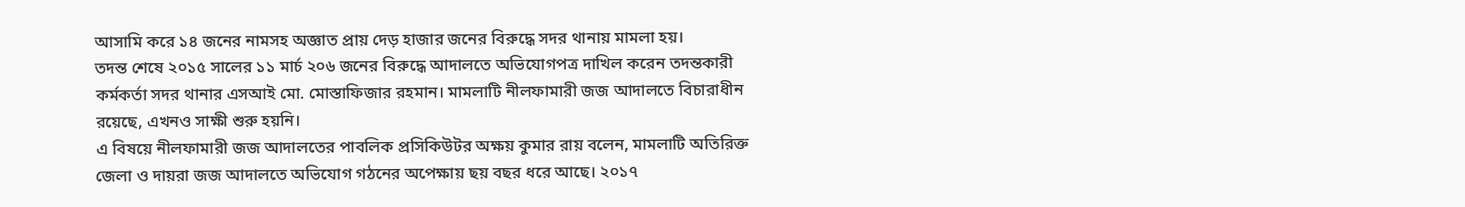আসামি করে ১৪ জনের নামসহ অজ্ঞাত প্রায় দেড় হাজার জনের বিরুদ্ধে সদর থানায় মামলা হয়।
তদন্ত শেষে ২০১৫ সালের ১১ মার্চ ২০৬ জনের বিরুদ্ধে আদালতে অভিযোগপত্র দাখিল করেন তদন্তকারী কর্মকর্তা সদর থানার এসআই মো. মোস্তাফিজার রহমান। মামলাটি নীলফামারী জজ আদালতে বিচারাধীন রয়েছে, এখনও সাক্ষী শুরু হয়নি।
এ বিষয়ে নীলফামারী জজ আদালতের পাবলিক প্রসিকিউটর অক্ষয় কুমার রায় বলেন, মামলাটি অতিরিক্ত জেলা ও দায়রা জজ আদালতে অভিযোগ গঠনের অপেক্ষায় ছয় বছর ধরে আছে। ২০১৭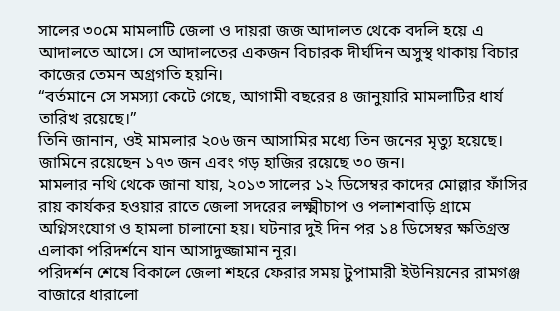সালের ৩০মে মামলাটি জেলা ও দায়রা জজ আদালত থেকে বদলি হয়ে এ আদালতে আসে। সে আদালতের একজন বিচারক দীর্ঘদিন অসুস্থ থাকায় বিচার কাজের তেমন অগ্রগতি হয়নি।
“বর্তমানে সে সমস্যা কেটে গেছে, আগামী বছরের ৪ জানুয়ারি মামলাটির ধার্য তারিখ রয়েছে।”
তিনি জানান, ওই মামলার ২০৬ জন আসামির মধ্যে তিন জনের মৃত্যু হয়েছে। জামিনে রয়েছেন ১৭৩ জন এবং গড় হাজির রয়েছে ৩০ জন।
মামলার নথি থেকে জানা যায়, ২০১৩ সালের ১২ ডিসেম্বর কাদের মোল্লার ফাঁসির রায় কার্যকর হওয়ার রাতে জেলা সদরের লক্ষ্মীচাপ ও পলাশবাড়ি গ্রামে অগ্নিসংযোগ ও হামলা চালানো হয়। ঘটনার দুই দিন পর ১৪ ডিসেম্বর ক্ষতিগ্রস্ত এলাকা পরিদর্শনে যান আসাদুজ্জামান নূর।
পরিদর্শন শেষে বিকালে জেলা শহরে ফেরার সময় টুপামারী ইউনিয়নের রামগঞ্জ বাজারে ধারালো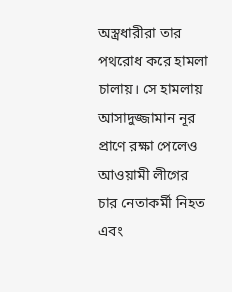অস্ত্রধারীরা তার পথরোধ করে হামলা চালায়। সে হামলায় আসাদুজ্জামান নূর প্রাণে রক্ষা পেলেও আওয়ামী লীগের চার নেতাকর্মী নিহত এবং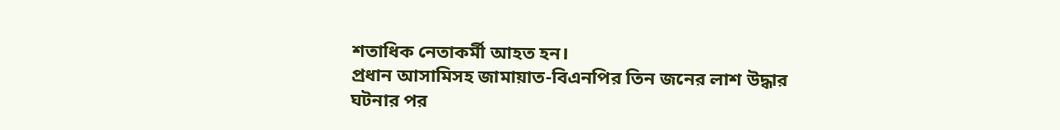শতাধিক নেতাকর্মী আহত হন।
প্রধান আসামিসহ জামায়াত-বিএনপির তিন জনের লাশ উদ্ধার
ঘটনার পর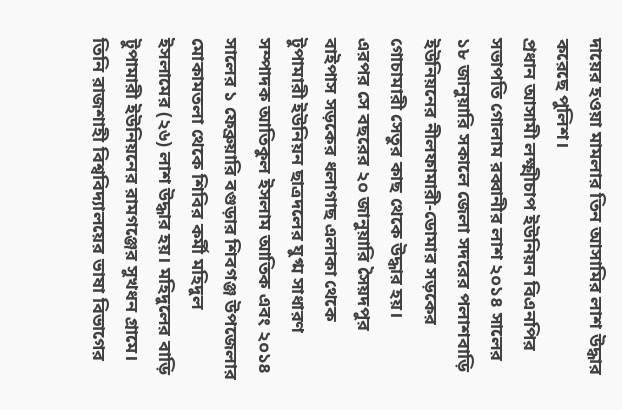দায়ের হওয়া মামলার তিন আসামির লাশ উদ্ধার করেছে পুলিশ।
প্রধান আসামী লক্ষ্মীচাপ ইউনিয়ন বিএনপির সভাপতি গোলাম রব্বানীর লাশ ২০১৪ সালের ১৮ জানুয়ারি সকালে জেলা সদরের পলাশবাড়ি ইউনিয়নের নীলফামারী-ডোমার সড়কের গোচামারী সেতুর কাছ থেকে উদ্ধার হয়।
এরপর সে বছরের ২০ জানুয়ারি সৈয়দপুর বাইপাস সড়কের ধলাগাছ এলাকা থেকে টুপামারী ইউনিয়ন ছাত্রদলের যুগ্ম সাধারণ সম্পাদক আতিকুল ইসলাম আতিক এবং ২০১৪ সালের ১ ফেব্রুয়ারি বগুড়ার শিবগঞ্জ উপজেলার মোকামতলা থেকে শিবির কর্মী মহিদুল ইসলামের (২৬) লাশ উদ্ধার হয়। মহিদুলের বাড়ি টুপামারী ইউনিয়নের রামগঞ্জের সুখধন গ্রামে। তিনি রাজশাহী বিশ্ববিদ্যালয়ের ভাষা বিভাগের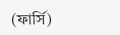(ফার্সি)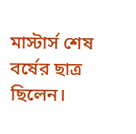মাস্টার্স শেষ বর্ষের ছাত্র ছিলেন।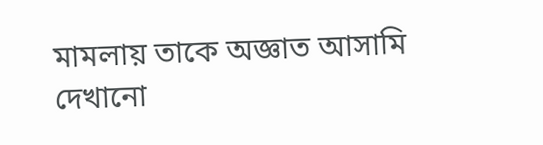মামলায় তাকে অজ্ঞাত আসামি দেখানো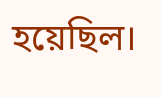হয়েছিল।